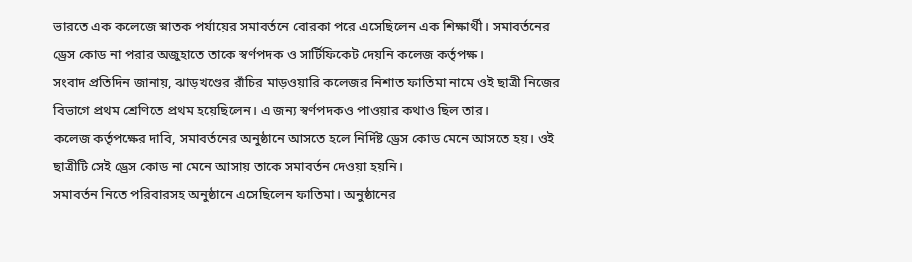ভারতে এক কলেজে স্নাতক পর্যায়ের সমাবর্তনে বোরকা পরে এসেছিলেন এক শিক্ষার্থী। সমাবর্তনের ড্রেস কোড না পরার অজুহাতে তাকে স্বর্ণপদক ও সার্টিফিকেট দেয়নি কলেজ কর্তৃপক্ষ।
সংবাদ প্রতিদিন জানায়, ঝাড়খণ্ডের রাঁচির মাড়ওয়ারি কলেজর নিশাত ফাতিমা নামে ওই ছাত্রী নিজের বিভাগে প্রথম শ্রেণিতে প্রথম হয়েছিলেন। এ জন্য স্বর্ণপদকও পাওয়ার কথাও ছিল তার।
কলেজ কর্তৃপক্ষের দাবি, সমাবর্তনের অনুষ্ঠানে আসতে হলে নির্দিষ্ট ড্রেস কোড মেনে আসতে হয়। ওই ছাত্রীটি সেই ড্রেস কোড না মেনে আসায় তাকে সমাবর্তন দেওয়া হয়নি।
সমাবর্তন নিতে পরিবারসহ অনুষ্ঠানে এসেছিলেন ফাতিমা। অনুষ্ঠানের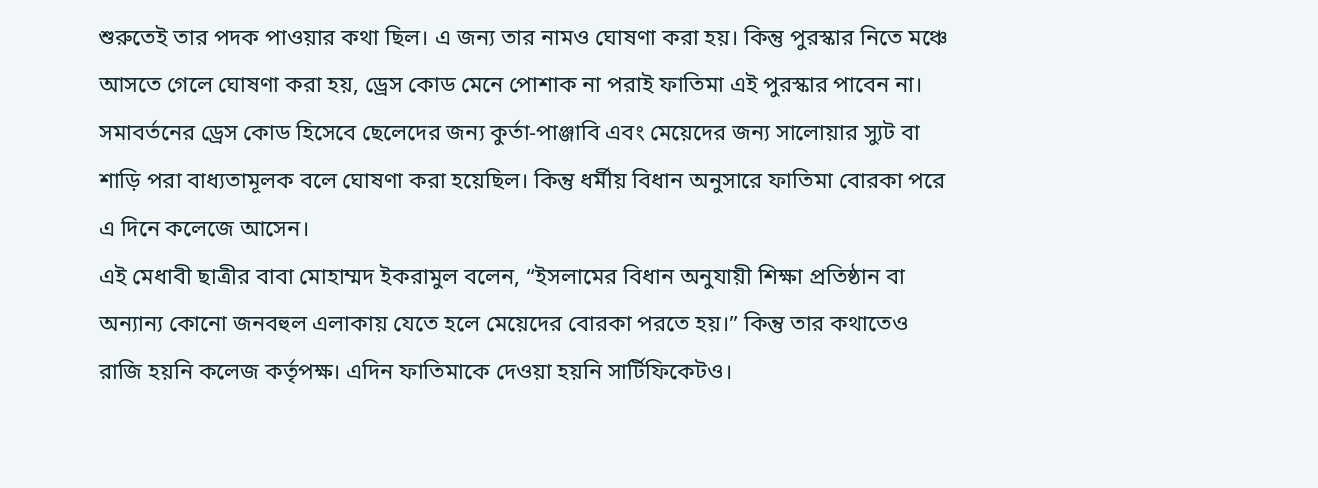শুরুতেই তার পদক পাওয়ার কথা ছিল। এ জন্য তার নামও ঘোষণা করা হয়। কিন্তু পুরস্কার নিতে মঞ্চে আসতে গেলে ঘোষণা করা হয়, ড্রেস কোড মেনে পোশাক না পরাই ফাতিমা এই পুরস্কার পাবেন না।
সমাবর্তনের ড্রেস কোড হিসেবে ছেলেদের জন্য কুর্তা-পাঞ্জাবি এবং মেয়েদের জন্য সালোয়ার স্যুট বা শাড়ি পরা বাধ্যতামূলক বলে ঘোষণা করা হয়েছিল। কিন্তু ধর্মীয় বিধান অনুসারে ফাতিমা বোরকা পরে এ দিনে কলেজে আসেন।
এই মেধাবী ছাত্রীর বাবা মোহাম্মদ ইকরামুল বলেন, “ইসলামের বিধান অনুযায়ী শিক্ষা প্রতিষ্ঠান বা অন্যান্য কোনো জনবহুল এলাকায় যেতে হলে মেয়েদের বোরকা পরতে হয়।” কিন্তু তার কথাতেও রাজি হয়নি কলেজ কর্তৃপক্ষ। এদিন ফাতিমাকে দেওয়া হয়নি সার্টিফিকেটও।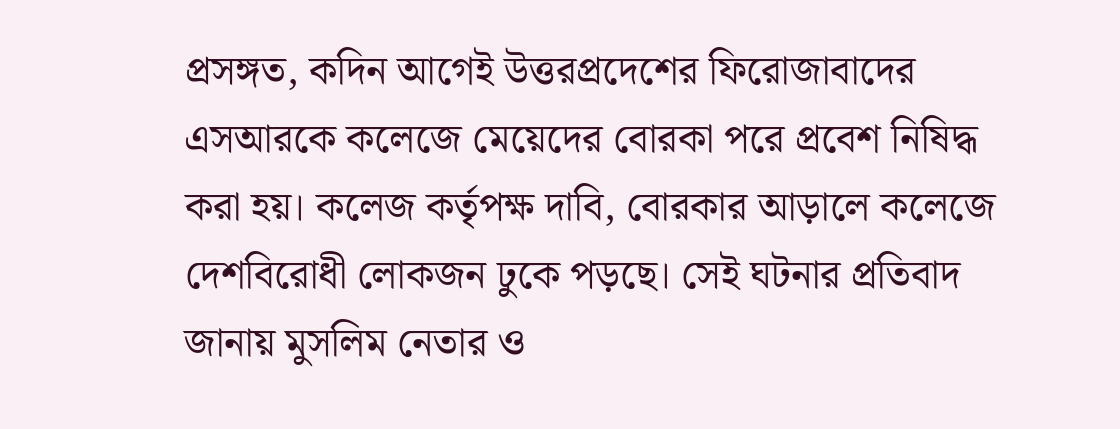প্রসঙ্গত, কদিন আগেই উত্তরপ্রদেশের ফিরোজাবাদের এসআরকে কলেজে মেয়েদের বোরকা পরে প্রবেশ নিষিদ্ধ করা হয়। কলেজ কর্তৃপক্ষ দাবি, বোরকার আড়ালে কলেজে দেশবিরোধী লোকজন ঢুকে পড়ছে। সেই ঘটনার প্রতিবাদ জানায় মুসলিম নেতার ও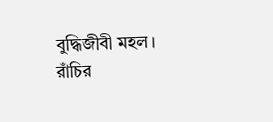বুদ্ধিজীবী মহল।
রাঁচির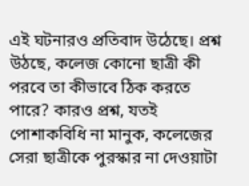এই ঘটনারও প্রতিবাদ উঠেছে। প্রশ্ন উঠছে, কলেজ কোনো ছাত্রী কী পরবে তা কীভাবে ঠিক করতে পারে? কারও প্রশ্ন, যতই পোশাকবিধি না মানুক, কলেজের সেরা ছাত্রীকে পুরস্কার না দেওয়াটা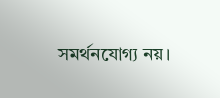সমর্থনযোগ্য নয়।